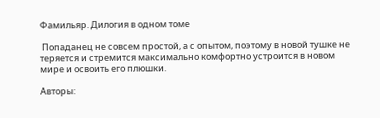Фамильяр. Дилогия в одном томе

 Попаданец не совсем простой, а с опытом, поэтому в новой тушке не теряется и стремится максимально комфортно устроится в новом мире и освоить его плюшки.

Авторы: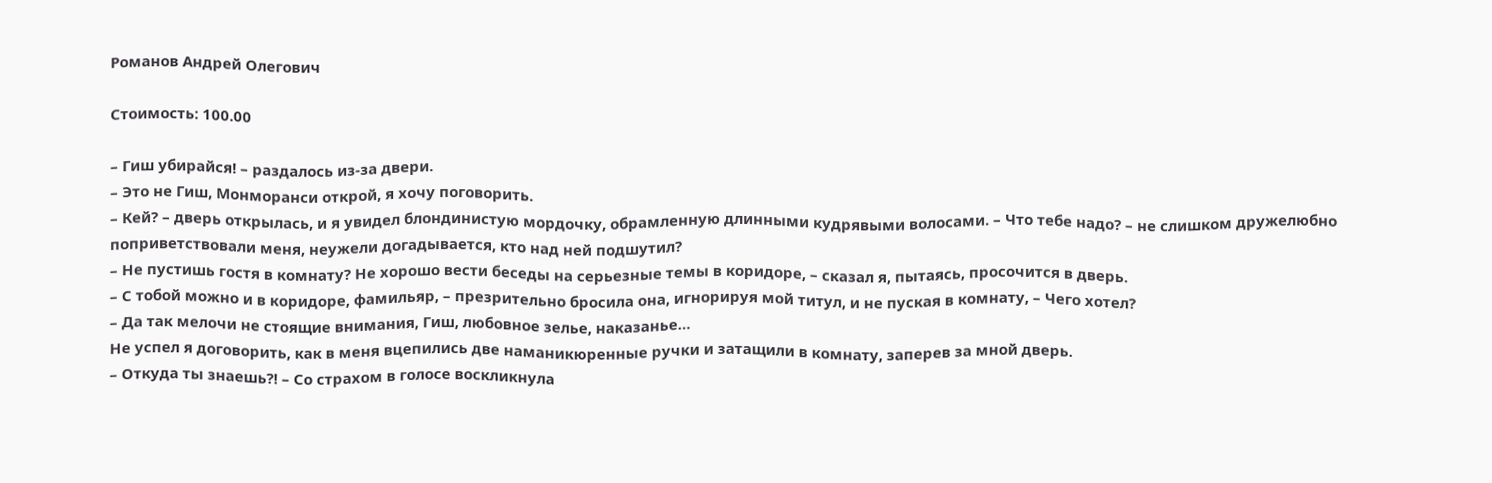Романов Андрей Олегович

Стоимость: 100.00

– Гиш убирайся! – раздалось из-за двери.
– Это не Гиш, Монморанси открой, я хочу поговорить.
– Кей? – дверь открылась, и я увидел блондинистую мордочку, обрамленную длинными кудрявыми волосами. – Что тебе надо? – не слишком дружелюбно поприветствовали меня, неужели догадывается, кто над ней подшутил?
– Не пустишь гостя в комнату? Не хорошо вести беседы на серьезные темы в коридоре, – сказал я, пытаясь, просочится в дверь.
– С тобой можно и в коридоре, фамильяр, – презрительно бросила она, игнорируя мой титул, и не пуская в комнату, – Чего хотел?
– Да так мелочи не стоящие внимания, Гиш, любовное зелье, наказанье…
Не успел я договорить, как в меня вцепились две наманикюренные ручки и затащили в комнату, заперев за мной дверь.
– Откуда ты знаешь?! – Со страхом в голосе воскликнула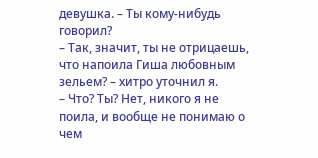девушка. – Ты кому-нибудь говорил?
– Так, значит, ты не отрицаешь, что напоила Гиша любовным зельем? – хитро уточнил я.
– Что? Ты? Нет, никого я не поила, и вообще не понимаю о чем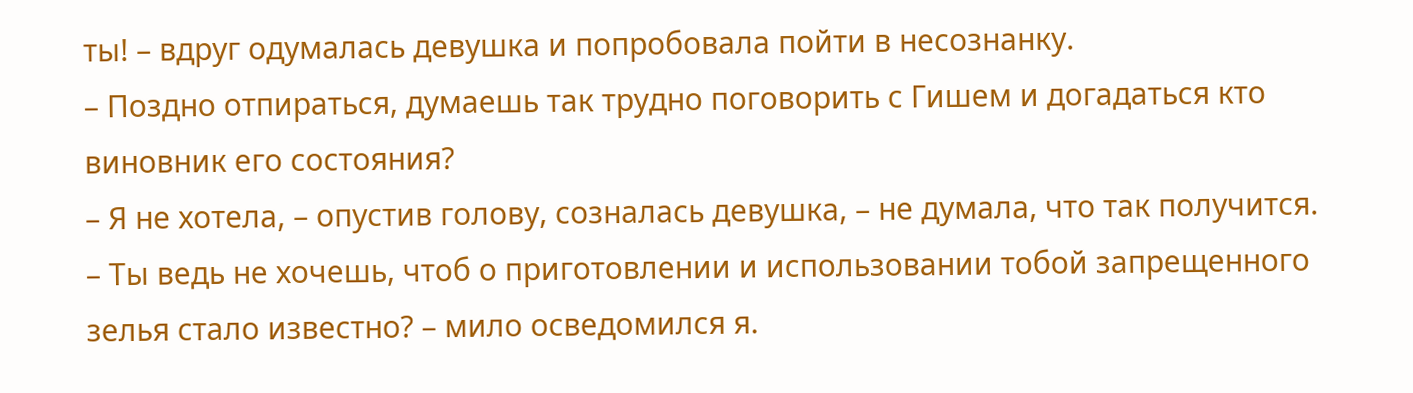ты! – вдруг одумалась девушка и попробовала пойти в несознанку.
– Поздно отпираться, думаешь так трудно поговорить с Гишем и догадаться кто виновник его состояния?
– Я не хотела, – опустив голову, созналась девушка, – не думала, что так получится.
– Ты ведь не хочешь, чтоб о приготовлении и использовании тобой запрещенного зелья стало известно? – мило осведомился я.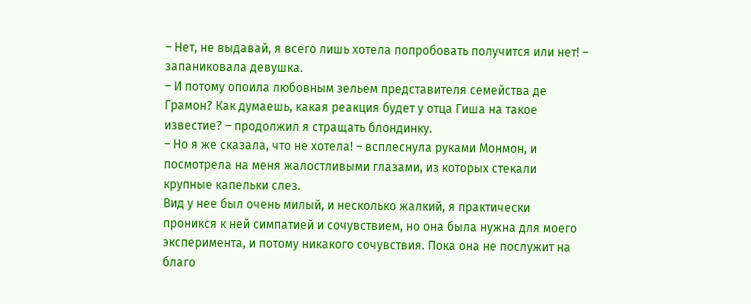– Нет, не выдавай, я всего лишь хотела попробовать получится или нет! – запаниковала девушка.
– И потому опоила любовным зельем представителя семейства де Грамон? Как думаешь, какая реакция будет у отца Гиша на такое известие? – продолжил я стращать блондинку.
– Но я же сказала, что не хотела! – всплеснула руками Монмон, и посмотрела на меня жалостливыми глазами, из которых стекали крупные капельки слез.
Вид у нее был очень милый, и несколько жалкий, я практически проникся к ней симпатией и сочувствием, но она была нужна для моего эксперимента, и потому никакого сочувствия. Пока она не послужит на благо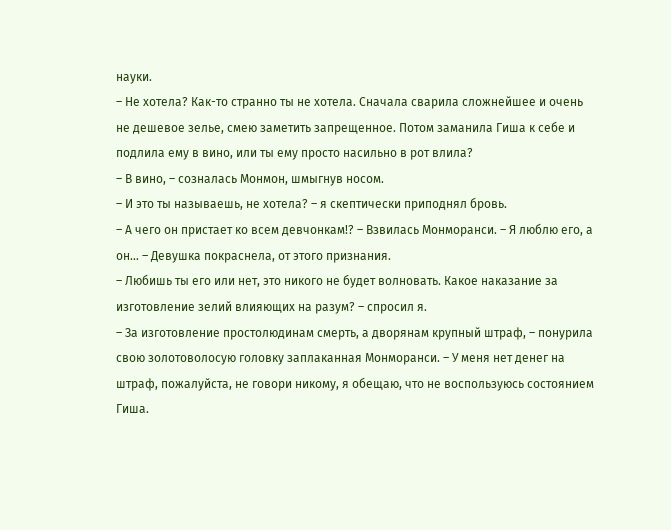науки.
– Не хотела? Как-то странно ты не хотела. Сначала сварила сложнейшее и очень не дешевое зелье, смею заметить запрещенное. Потом заманила Гиша к себе и подлила ему в вино, или ты ему просто насильно в рот влила?
– В вино, – созналась Монмон, шмыгнув носом.
– И это ты называешь, не хотела? – я скептически приподнял бровь.
– А чего он пристает ко всем девчонкам!? – Взвилась Монморанси. – Я люблю его, а он… – Девушка покраснела, от этого признания.
– Любишь ты его или нет, это никого не будет волновать. Какое наказание за изготовление зелий влияющих на разум? – спросил я.
– За изготовление простолюдинам смерть, а дворянам крупный штраф, – понурила свою золотоволосую головку заплаканная Монморанси. – У меня нет денег на штраф, пожалуйста, не говори никому, я обещаю, что не воспользуюсь состоянием Гиша.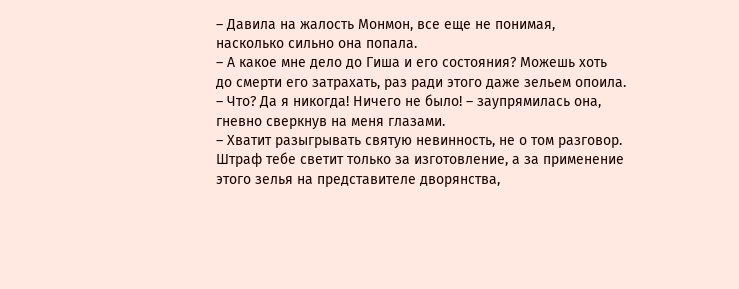– Давила на жалость Монмон, все еще не понимая, насколько сильно она попала.
– А какое мне дело до Гиша и его состояния? Можешь хоть до смерти его затрахать, раз ради этого даже зельем опоила.
– Что? Да я никогда! Ничего не было! – заупрямилась она, гневно сверкнув на меня глазами.
– Хватит разыгрывать святую невинность, не о том разговор. Штраф тебе светит только за изготовление, а за применение этого зелья на представителе дворянства,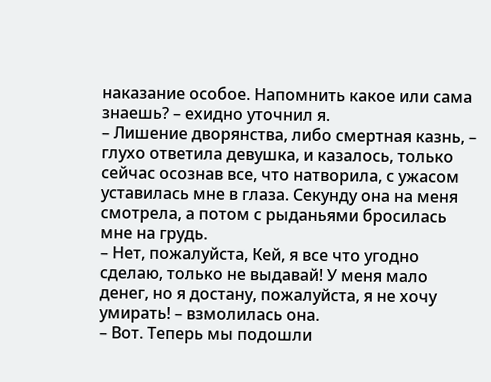наказание особое. Напомнить какое или сама знаешь? – ехидно уточнил я.
– Лишение дворянства, либо смертная казнь, – глухо ответила девушка, и казалось, только сейчас осознав все, что натворила, с ужасом уставилась мне в глаза. Секунду она на меня смотрела, а потом с рыданьями бросилась мне на грудь.
– Нет, пожалуйста, Кей, я все что угодно сделаю, только не выдавай! У меня мало денег, но я достану, пожалуйста, я не хочу умирать! – взмолилась она.
– Вот. Теперь мы подошли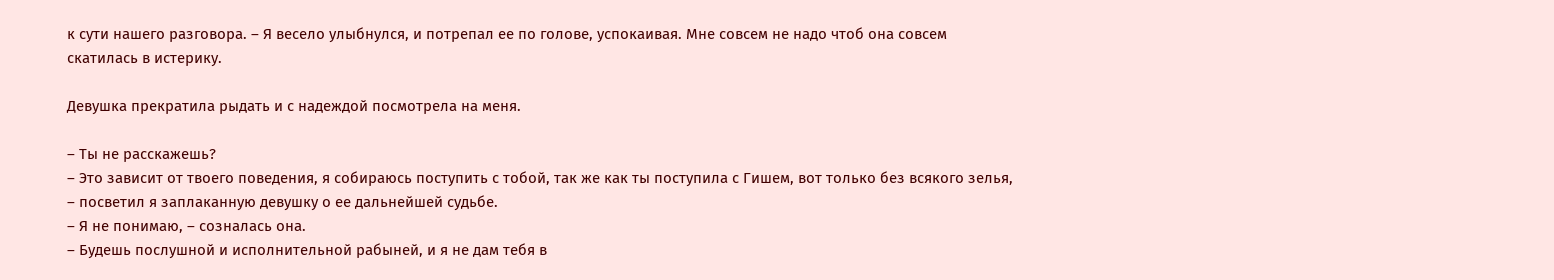к сути нашего разговора. – Я весело улыбнулся, и потрепал ее по голове, успокаивая. Мне совсем не надо чтоб она совсем скатилась в истерику.

Девушка прекратила рыдать и с надеждой посмотрела на меня.

– Ты не расскажешь?
– Это зависит от твоего поведения, я собираюсь поступить с тобой, так же как ты поступила с Гишем, вот только без всякого зелья, – посветил я заплаканную девушку о ее дальнейшей судьбе.
– Я не понимаю, – созналась она.
– Будешь послушной и исполнительной рабыней, и я не дам тебя в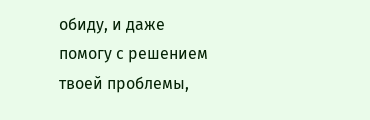обиду, и даже помогу с решением твоей проблемы,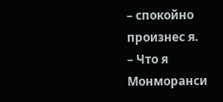– спокойно произнес я.
– Что я Монморанси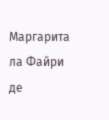Маргарита ла Файри де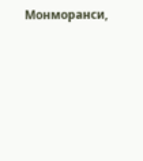Монморанси,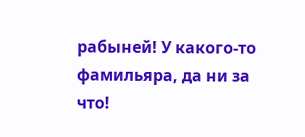рабыней! У какого-то фамильяра, да ни за что!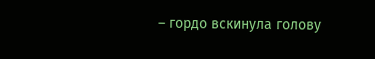– гордо вскинула голову